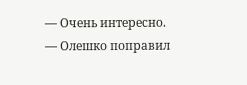— Очень интересно. — Олешко поправил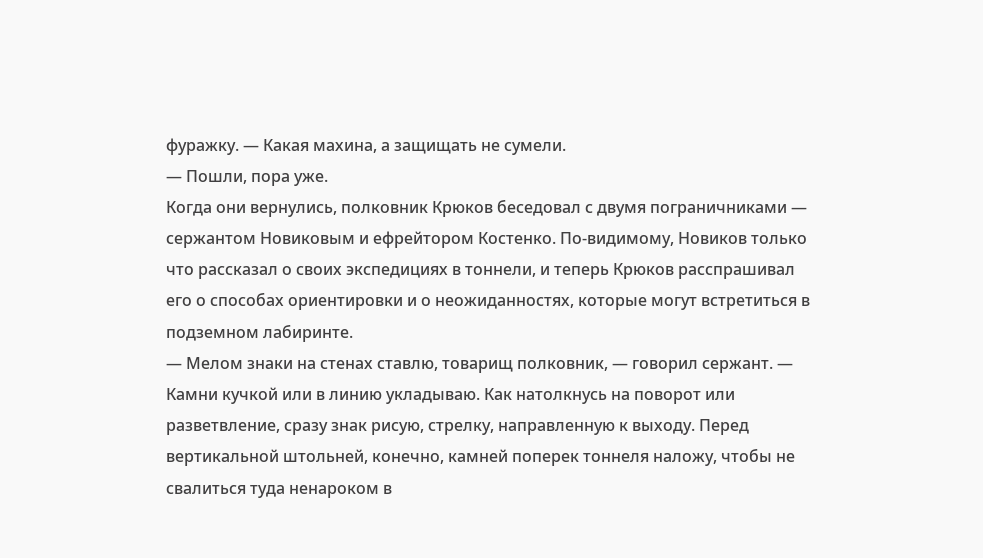фуражку. — Какая махина, а защищать не сумели.
— Пошли, пора уже.
Когда они вернулись, полковник Крюков беседовал с двумя пограничниками — сержантом Новиковым и ефрейтором Костенко. По-видимому, Новиков только что рассказал о своих экспедициях в тоннели, и теперь Крюков расспрашивал его о способах ориентировки и о неожиданностях, которые могут встретиться в подземном лабиринте.
— Мелом знаки на стенах ставлю, товарищ полковник, — говорил сержант. — Камни кучкой или в линию укладываю. Как натолкнусь на поворот или разветвление, сразу знак рисую, стрелку, направленную к выходу. Перед вертикальной штольней, конечно, камней поперек тоннеля наложу, чтобы не свалиться туда ненароком в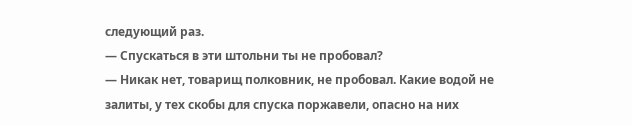следующий раз.
— Спускаться в эти штольни ты не пробовал?
— Никак нет, товарищ полковник, не пробовал. Какие водой не залиты, у тех скобы для спуска поржавели, опасно на них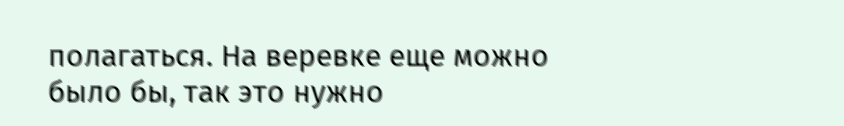полагаться. На веревке еще можно было бы, так это нужно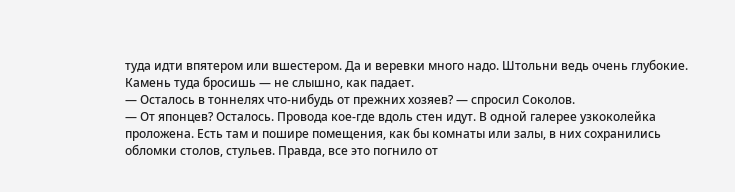туда идти впятером или вшестером. Да и веревки много надо. Штольни ведь очень глубокие. Камень туда бросишь — не слышно, как падает.
— Осталось в тоннелях что-нибудь от прежних хозяев? — спросил Соколов.
— От японцев? Осталось. Провода кое-где вдоль стен идут. В одной галерее узкоколейка проложена. Есть там и пошире помещения, как бы комнаты или залы, в них сохранились обломки столов, стульев. Правда, все это погнило от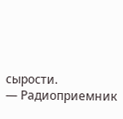сырости.
— Радиоприемник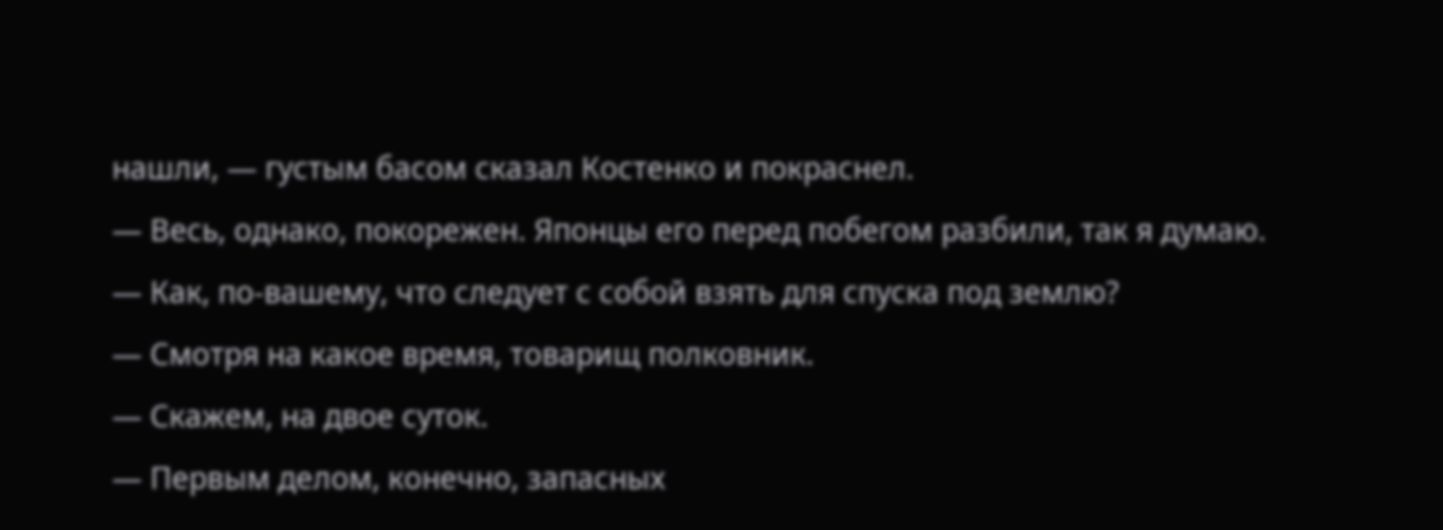нашли, — густым басом сказал Костенко и покраснел.
— Весь, однако, покорежен. Японцы его перед побегом разбили, так я думаю.
— Как, по-вашему, что следует с собой взять для спуска под землю?
— Смотря на какое время, товарищ полковник.
— Скажем, на двое суток.
— Первым делом, конечно, запасных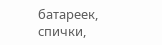батареек, спички,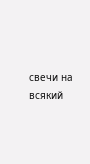свечи на всякий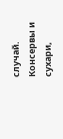случай. Консервы и сухари,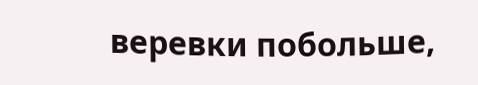веревки побольше,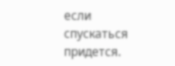если спускаться придется.